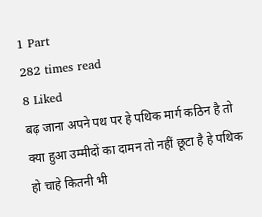1 Part
282 times read
8 Liked
बढ़ जाना अपने पथ पर हे पथिक मार्ग कठिन है तो क्या हुआ उम्मीदों का दामन तो नहीं छूटा है हे पथिक हो चाहे कितनी भी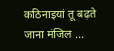कठिनाइयां तू बढ़ते जाना मंजिल ...